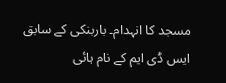مسجد کا انہدام۔ باربنکی کے سابق ایس ڈی ایم کے نام ہائی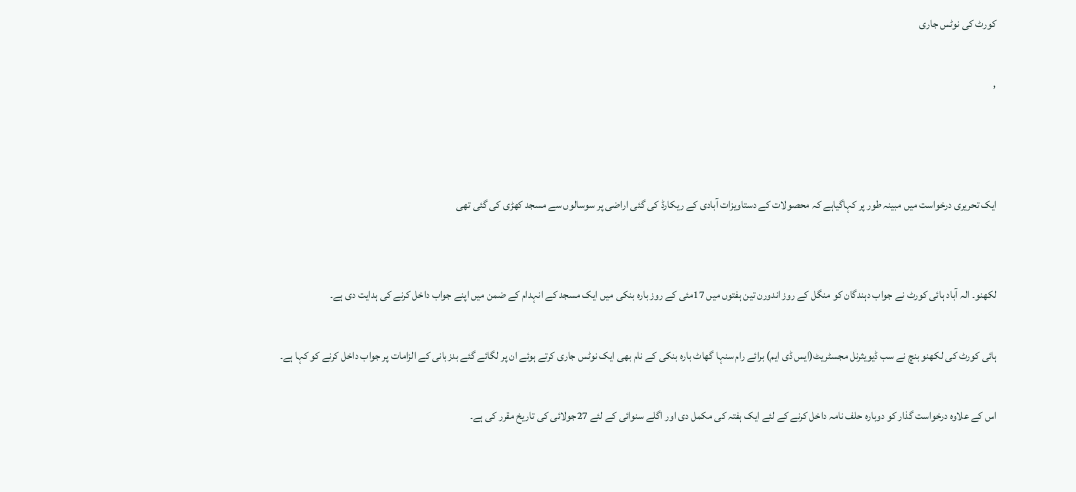کورٹ کی نوٹس جاری

,



ایک تحریری درخواست میں مبینہ طور پر کہاگیاہے کہ محصولات کے دستاویزات آبادی کے ریکارڈ کی گئی اراضی پر سوسالوں سے مسجد کھڑی کی گئی تھی


لکھنو۔ الہ آباد ہائی کورٹ نے جواب دہندگان کو منگل کے روز اندورن تین ہفتوں میں 17مئی کے روز بارہ بنکی میں ایک مسجد کے انہدام کے ضمن میں اپنے جواب داخل کرنے کی ہدایت دی ہے۔

ہائی کورٹ کی لکھنو بنچ نے سب ڈیویثرنل مجسٹریٹ(ایس ڈی ایم) برائے رام سنہا گھاٹ بارہ بنکی کے نام بھی ایک نوٹس جاری کرتے ہوئے ان پر لگائے گئے بدزبانی کے الزامات پر جواب داخل کرنے کو کہا ہے۔

اس کے علاوہ درخواست گذار کو دوبارہ حلف نامہ داخل کرنے کے لئے ایک ہفتہ کی مکمل دی اور اگلے سنوائی کے لئے 27جولائی کی تاریخ مقرر کی ہے۔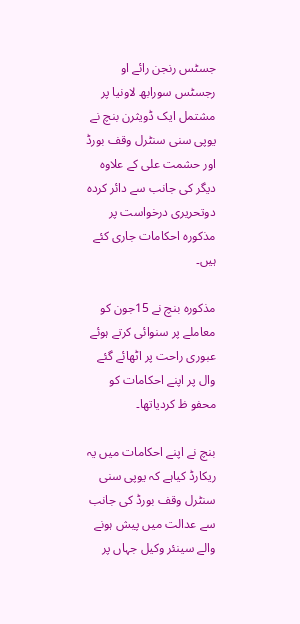جسٹس رنجن رائے او رجسٹس سورابھ لاونیا پر مشتمل ایک ڈویثرن بنچ نے یوپی سنی سنٹرل وقف بورڈ اور حشمت علی کے علاوہ دیگر کی جانب سے دائر کردہ دوتحریری درخواست پر مذکورہ احکامات جاری کئے ہیں۔

مذکورہ بنچ نے 15جون کو معاملے پر سنوائی کرتے ہوئے عبوری راحت پر اٹھائے گئے وال پر اپنے احکامات کو محفو ظ کردیاتھا۔

بنچ نے اپنے احکامات میں یہ ریکارڈ کیاہے کہ یوپی سنی سنٹرل وقف بورڈ کی جانب سے عدالت میں پیش ہونے والے سینئر وکیل جہاں پر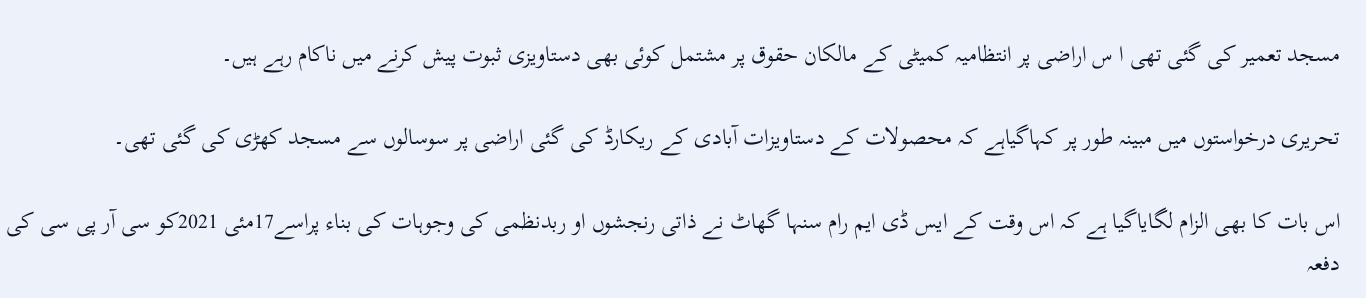مسجد تعمیر کی گئی تھی ا س اراضی پر انتظامیہ کمیٹی کے مالکان حقوق پر مشتمل کوئی بھی دستاویزی ثبوت پیش کرنے میں ناکام رہے ہیں۔

تحریری درخواستوں میں مبینہ طور پر کہاگیاہے کہ محصولات کے دستاویزات آبادی کے ریکارڈ کی گئی اراضی پر سوسالوں سے مسجد کھڑی کی گئی تھی۔

اس بات کا بھی الزام لگایاگیا ہے کہ اس وقت کے ایس ڈی ایم رام سنہا گھاٹ نے ذاتی رنجشوں او ربدنظمی کی وجوہات کی بناء پراسے17مئی 2021کو سی آر پی سی کی دفعہ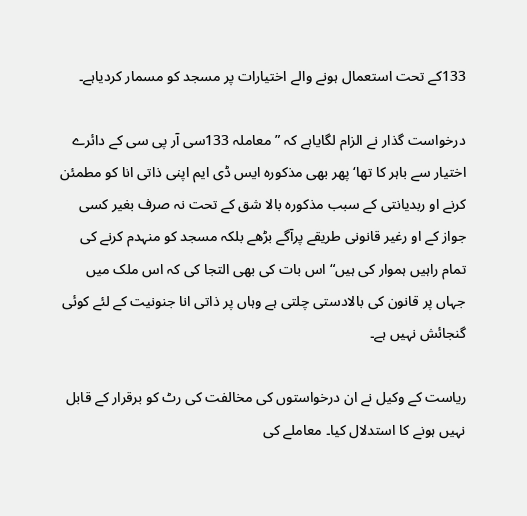133کے تحت استعمال ہونے والے اختیارات پر مسجد کو مسمار کردیاہے۔

درخواست گذار نے الزام لگایاہے کہ ”معاملہ 133سی آر پی سی کے دائرے اختیار سے باہر کا تھا‘ پھر بھی مذکورہ ایس ڈی ایم اپنی ذاتی انا کو مطمئن کرنے او ربدیانتی کے سبب مذکورہ بالا شق کے تحت نہ صرف بغیر کسی جواز کے او رغیر قانونی طریقے پرآگے بڑھے بلکہ مسجد کو منہدم کرنے کی تمام راہیں ہموار کی ہیں“اس بات کی بھی التجا کی کہ اس ملک میں جہاں پر قانون کی بالادستی چلتی ہے وہاں پر ذاتی انا جنونیت کے لئے کوئی گنجائش نہیں ہے۔

ریاست کے وکیل نے ان درخواستوں کی مخالفت کی رٹ کو برقرار کے قابل نہیں ہونے کا استدلال کیا۔ معاملے کی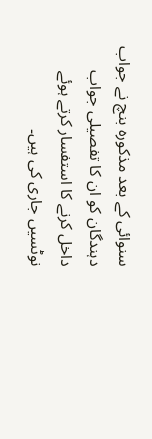سنوائی کے بعد مذکورہ بنچ نے جواب دہندگان کو ان کا تفصیلی جواب داخل کرنے کا استفسار کرتے ہوئے نوٹسیں جاری کی ہیں۔